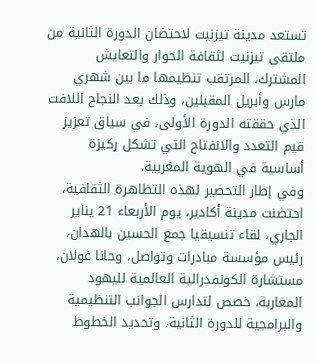تستعد مدينة تيزنيت لاحتضان الدورة الثانية من ملتقى تيزنيت لثقافة الحوار والتعايش المشترك، المرتقب تنظيمها ما بين شهري مارس وأبريل المقبلين، وذلك بعد النجاح اللافت الذي حققته الدورة الأولى، في سياق تعزيز قيم التعدد والانفتاح التي تشكل ركيزة أساسية في الهوية المغربية.
وفي إطار التحضير لهذه التظاهرة الثقافية، احتضنت مدينة أكادير، يوم الأربعاء 21 يناير الجاري، لقاء تنسيقيا جمع الحسين بالهدان، رئيس مؤسسة مبادرات وتواصل، وحانا غولان، مستشارة الكونفدرالية العالمية لليهود المغاربة، خصص لتدارس الجوانب التنظيمية والبرامجية للدورة الثانية، وتحديد الخطوط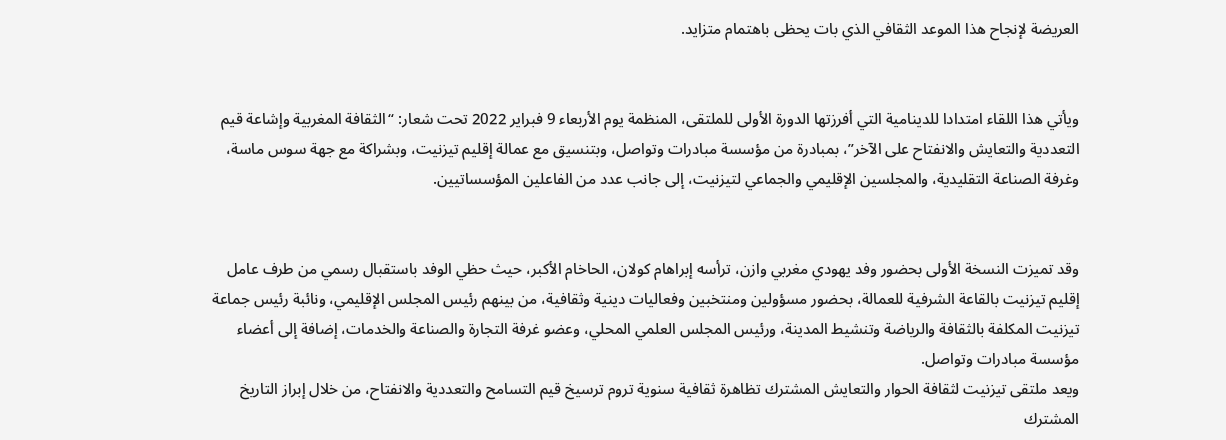العريضة لإنجاح هذا الموعد الثقافي الذي بات يحظى باهتمام متزايد.


ويأتي هذا اللقاء امتدادا للدينامية التي أفرزتها الدورة الأولى للملتقى، المنظمة يوم الأربعاء 9 فبراير 2022 تحت شعار: “الثقافة المغربية وإشاعة قيم التعددية والتعايش والانفتاح على الآخر”، بمبادرة من مؤسسة مبادرات وتواصل، وبتنسيق مع عمالة إقليم تيزنيت، وبشراكة مع جهة سوس ماسة، وغرفة الصناعة التقليدية، والمجلسين الإقليمي والجماعي لتيزنيت، إلى جانب عدد من الفاعلين المؤسساتيين.


وقد تميزت النسخة الأولى بحضور وفد يهودي مغربي وازن، ترأسه إبراهام كولان، الحاخام الأكبر، حيث حظي الوفد باستقبال رسمي من طرف عامل إقليم تيزنيت بالقاعة الشرفية للعمالة، بحضور مسؤولين ومنتخبين وفعاليات دينية وثقافية، من بينهم رئيس المجلس الإقليمي، ونائبة رئيس جماعة تيزنيت المكلفة بالثقافة والرياضة وتنشيط المدينة، ورئيس المجلس العلمي المحلي، وعضو غرفة التجارة والصناعة والخدمات، إضافة إلى أعضاء مؤسسة مبادرات وتواصل.
ويعد ملتقى تيزنيت لثقافة الحوار والتعايش المشترك تظاهرة ثقافية سنوية تروم ترسيخ قيم التسامح والتعددية والانفتاح، من خلال إبراز التاريخ المشترك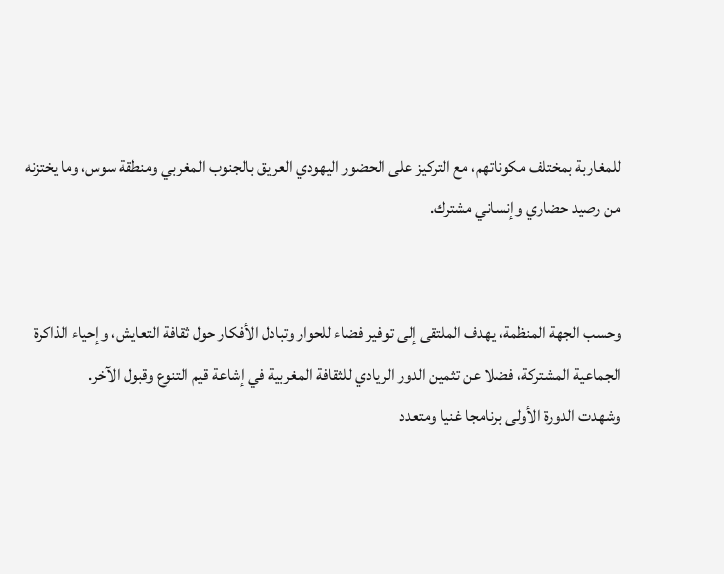للمغاربة بمختلف مكوناتهم، مع التركيز على الحضور اليهودي العريق بالجنوب المغربي ومنطقة سوس، وما يختزنه من رصيد حضاري وإنساني مشترك.


وحسب الجهة المنظمة، يهدف الملتقى إلى توفير فضاء للحوار وتبادل الأفكار حول ثقافة التعايش، وإحياء الذاكرة الجماعية المشتركة، فضلا عن تثمين الدور الريادي للثقافة المغربية في إشاعة قيم التنوع وقبول الآخر.
وشهدت الدورة الأولى برنامجا غنيا ومتعدد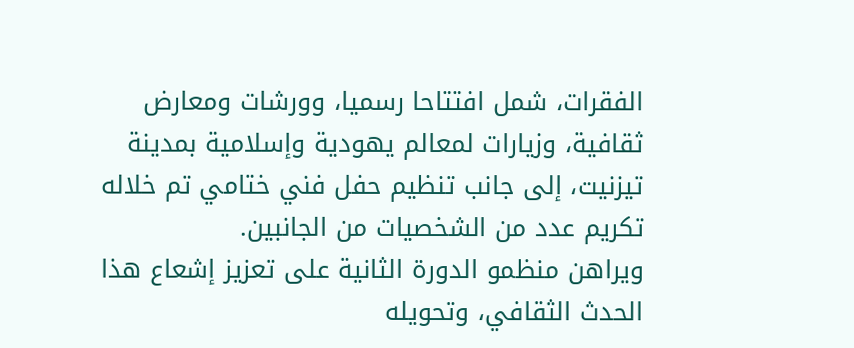الفقرات، شمل افتتاحا رسميا، وورشات ومعارض ثقافية، وزيارات لمعالم يهودية وإسلامية بمدينة تيزنيت، إلى جانب تنظيم حفل فني ختامي تم خلاله تكريم عدد من الشخصيات من الجانبين.
ويراهن منظمو الدورة الثانية على تعزيز إشعاع هذا الحدث الثقافي، وتحويله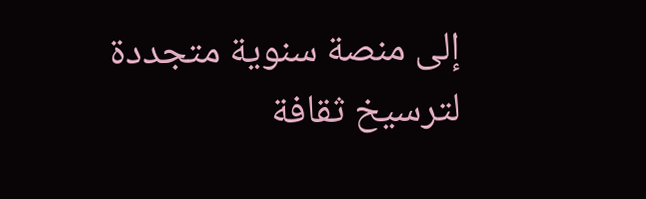إلى منصة سنوية متجددة لترسيخ ثقافة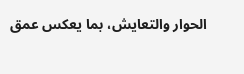الحوار والتعايش، بما يعكس عمق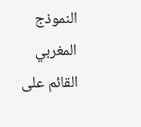النموذج المغربي القائم على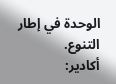الوحدة في إطار التنوع.
أكادير: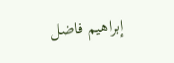إبراهيم فاضل